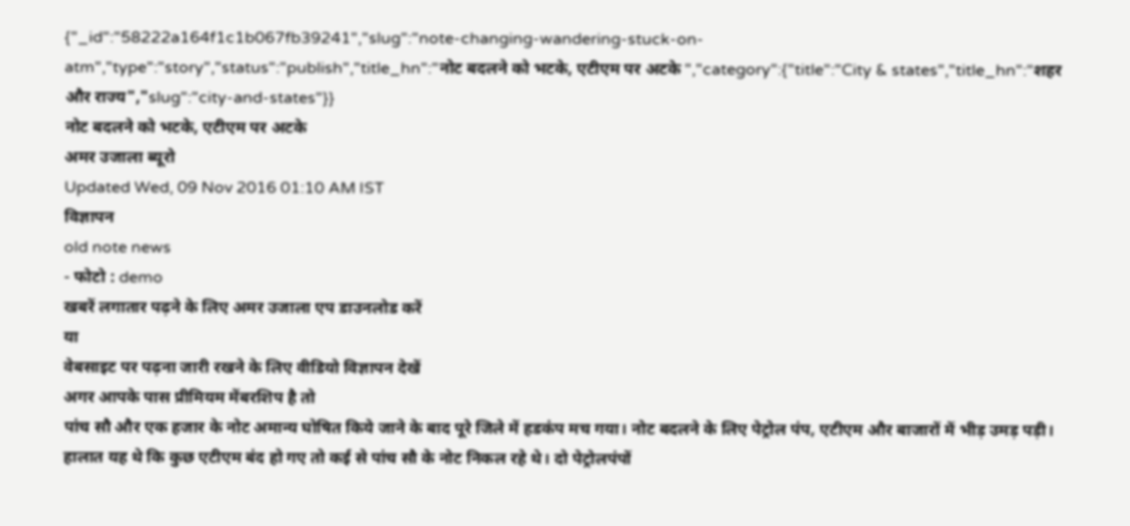{"_id":"58222a164f1c1b067fb39241","slug":"note-changing-wandering-stuck-on-atm","type":"story","status":"publish","title_hn":"नोट बदलने को भटके, एटीएम पर अटके ","category":{"title":"City & states","title_hn":"शहर और राज्य","slug":"city-and-states"}}
नोट बदलने को भटके, एटीएम पर अटके
अमर उजाला ब्यूरो
Updated Wed, 09 Nov 2016 01:10 AM IST
विज्ञापन
old note news
- फोटो : demo
खबरें लगातार पढ़ने के लिए अमर उजाला एप डाउनलोड करें
या
वेबसाइट पर पढ़ना जारी रखने के लिए वीडियो विज्ञापन देखें
अगर आपके पास प्रीमियम मेंबरशिप है तो
पांच सौ और एक हजार के नोट अमान्य घोषित किये जाने के बाद पूरे जिले में हडकंप मच गया। नोट बदलने के लिए पेट्रोल पंप, एटीएम और बाजारों में भीड़ उमड़ पड़ी। हालात यह थे कि कुछ एटीएम बंद हो गए तो कई से पांच सौ के नोट निकल रहे थे। दो पेट्रोलपंपों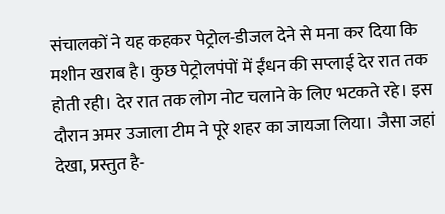संचालकों ने यह कहकर पेट्रोल-डीजल देने से मना कर दिया कि मशीन खराब है। कुछ पेट्रोलपंपों में ईंधन की सप्लाई देर रात तक होती रही। देर रात तक लोग नोट चलाने के लिए भटकते रहे। इस दौरान अमर उजाला टीम ने पूरे शहर का जायजा लिया। जैसा जहां देखा, प्रस्तुत है-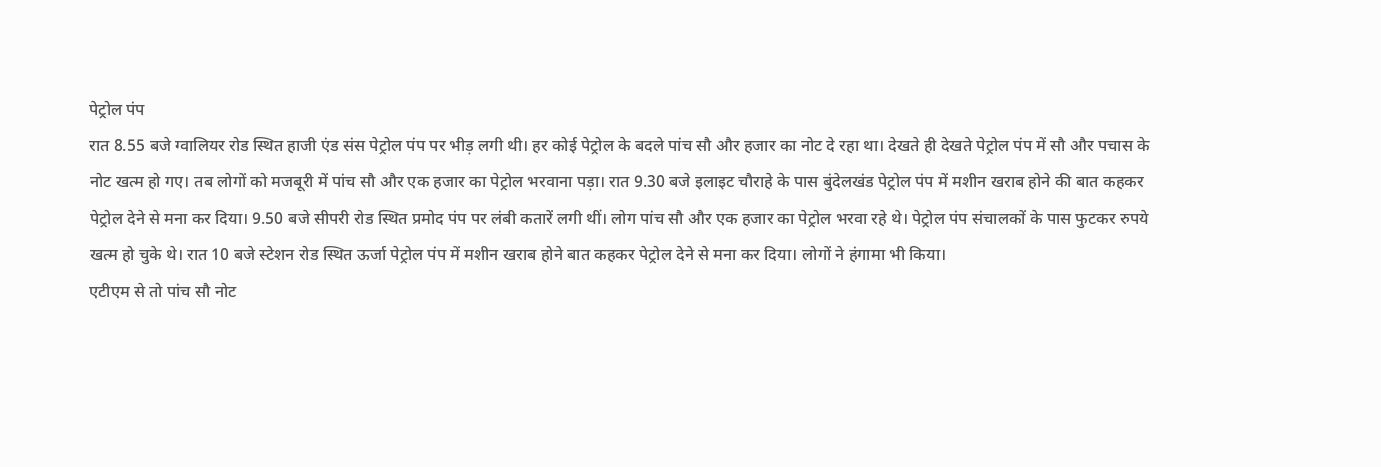पेट्रोल पंप
रात 8.55 बजे ग्वालियर रोड स्थित हाजी एंड संस पेट्रोल पंप पर भीड़ लगी थी। हर कोई पेट्रोल के बदले पांच सौ और हजार का नोट दे रहा था। देखते ही देखते पेट्रोल पंप में सौ और पचास के नोट खत्म हो गए। तब लोगों को मजबूरी में पांच सौ और एक हजार का पेट्रोल भरवाना पड़ा। रात 9.30 बजे इलाइट चौराहे के पास बुंदेलखंड पेट्रोल पंप में मशीन खराब होने की बात कहकर पेट्रोल देने से मना कर दिया। 9.50 बजे सीपरी रोड स्थित प्रमोद पंप पर लंबी कतारें लगी थीं। लोग पांच सौ और एक हजार का पेट्रोल भरवा रहे थे। पेट्रोल पंप संचालकों के पास फुटकर रुपये खत्म हो चुके थे। रात 10 बजे स्टेशन रोड स्थित ऊर्जा पेट्रोल पंप में मशीन खराब होने बात कहकर पेट्रोल देने से मना कर दिया। लोगों ने हंगामा भी किया।
एटीएम से तो पांच सौ नोट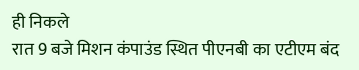ही निकले
रात 9 बजे मिशन कंपाउंड स्थित पीएनबी का एटीएम बंद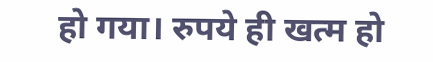हो गया। रुपये ही खत्म हो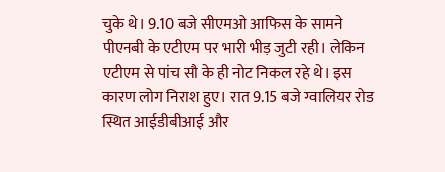चुके थे। 9.10 बजे सीएमओ आफिस के सामने पीएनबी के एटीएम पर भारी भीड़ जुटी रही। लेकिन एटीएम से पांच सौ के ही नोट निकल रहे थे। इस कारण लोग निराश हुए। रात 9.15 बजे ग्वालियर रोड स्थित आईडीबीआई और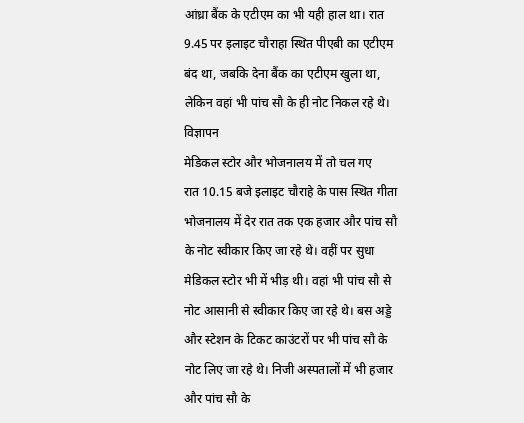आंध्रा बैंक के एटीएम का भी यही हाल था। रात 9.45 पर इलाइट चौराहा स्थित पीएबी का एटीएम बंद था, जबकि देना बैंक का एटीएम खुला था, लेकिन वहां भी पांच सौ के ही नोट निकल रहे थे।
विज्ञापन
मेडिकल स्टोर और भोजनालय में तो चल गए
रात 10.15 बजे इलाइट चौराहे के पास स्थित गीता भोजनालय में देर रात तक एक हजार और पांच सौ के नोट स्वीकार किए जा रहे थे। वहीं पर सुधा मेडिकल स्टोर भी में भीड़ थी। वहां भी पांच सौ से नोट आसानी से स्वीकार किए जा रहे थे। बस अड्डे और स्टेशन के टिकट काउंटरों पर भी पांच सौ के नोट लिए जा रहे थे। निजी अस्पतालों में भी हजार और पांच सौ के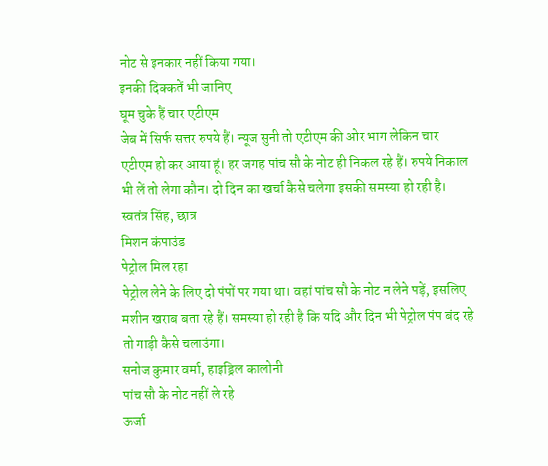नोट से इनकार नहीं किया गया।
इनकी दिक्कतें भी जानिए
घूम चुके हैं चार एटीएम
जेब में सिर्फ सत्तर रुपये हैं। न्यूज सुनी तो एटीएम की ओर भाग लेकिन चार एटीएम हो कर आया हूं। हर जगह पांच सौ के नोट ही निकल रहे हैं। रुपये निकाल भी लें तो लेगा कौन। दो दिन का खर्चा कैसे चलेगा इसकी समस्या हो रही है।
स्वतंत्र सिंह, छात्र
मिशन कंपाउंड
पेट्रोल मिल रहा
पेट्रोल लेने के लिए दो पंपों पर गया था। वहां पांच सौ के नोट न लेने पड़ें, इसलिए मशीन खराब बता रहे हैं। समस्या हो रही है कि यदि और दिन भी पेट्रोल पंप बंद रहे तो गाड़ी कैसे चलाउंगा।
सनोज कुमार वर्मा, हाइड्रिल कालोनी
पांच सौ के नोट नहीं ले रहे
ऊर्जा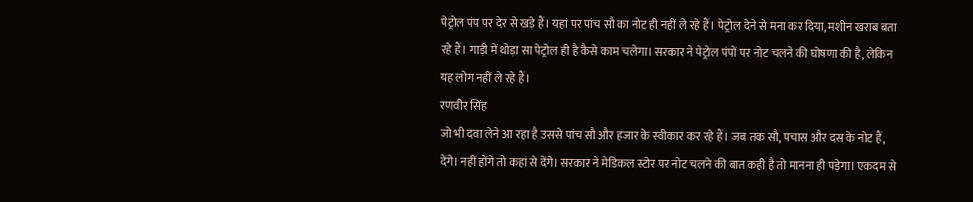पेट्रोल पंप पर देर से खड़े हैं। यहां पर पांच सौ का नोट ही नहीं ले रहे हैं। पेट्रोल देने से मना कर दिया, मशीन खराब बता रहे हैं। गाड़ी में थोड़ा सा पेट्रोल ही है कैसे काम चलेगा। सरकार ने पेट्रोल पंपों पर नोट चलने की घोषणा की है, लेकिन यह लोग नहीं ले रहे हैं।
रणवीर सिंह
जो भी दवा लेने आ रहा है उससे पांच सौ और हजार के स्वीकार कर रहे हैं। जब तक सौ, पचास और दस के नोट हैं, देंगे। नहीं होंगे तो कहां से देंगे। सरकार ने मेडिकल स्टोर पर नोट चलने की बात कही है तो मानना ही पड़ेगा। एकदम से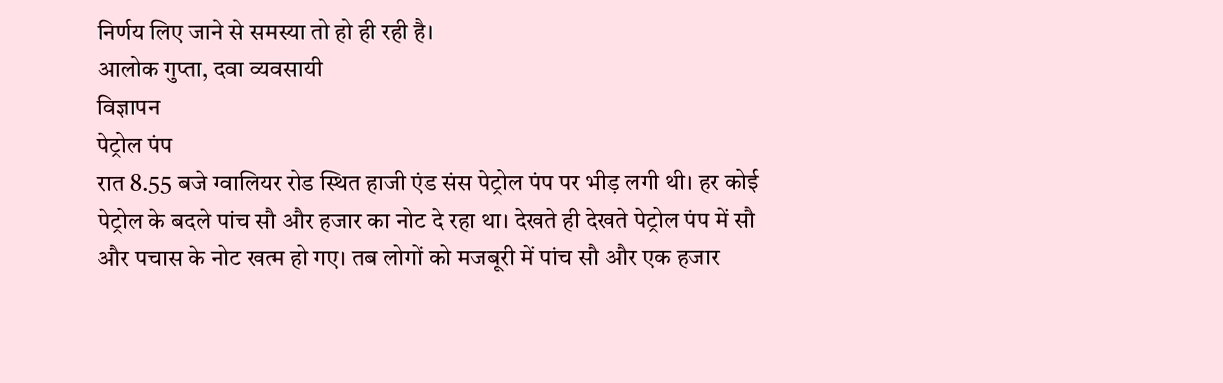निर्णय लिए जाने से समस्या तो हो ही रही है।
आलोक गुप्ता, दवा व्यवसायी
विज्ञापन
पेट्रोल पंप
रात 8.55 बजे ग्वालियर रोड स्थित हाजी एंड संस पेट्रोल पंप पर भीड़ लगी थी। हर कोई पेट्रोल के बदले पांच सौ और हजार का नोट दे रहा था। देखते ही देखते पेट्रोल पंप में सौ और पचास के नोट खत्म हो गए। तब लोगों को मजबूरी में पांच सौ और एक हजार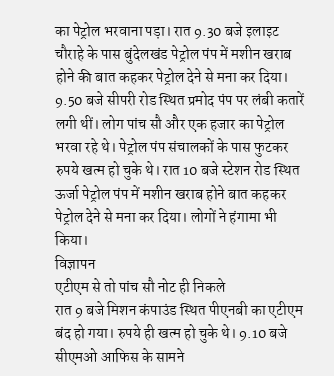का पेट्रोल भरवाना पड़ा। रात 9.30 बजे इलाइट चौराहे के पास बुंदेलखंड पेट्रोल पंप में मशीन खराब होने की बात कहकर पेट्रोल देने से मना कर दिया। 9.50 बजे सीपरी रोड स्थित प्रमोद पंप पर लंबी कतारें लगी थीं। लोग पांच सौ और एक हजार का पेट्रोल भरवा रहे थे। पेट्रोल पंप संचालकों के पास फुटकर रुपये खत्म हो चुके थे। रात 10 बजे स्टेशन रोड स्थित ऊर्जा पेट्रोल पंप में मशीन खराब होने बात कहकर पेट्रोल देने से मना कर दिया। लोगों ने हंगामा भी किया।
विज्ञापन
एटीएम से तो पांच सौ नोट ही निकले
रात 9 बजे मिशन कंपाउंड स्थित पीएनबी का एटीएम बंद हो गया। रुपये ही खत्म हो चुके थे। 9.10 बजे सीएमओ आफिस के सामने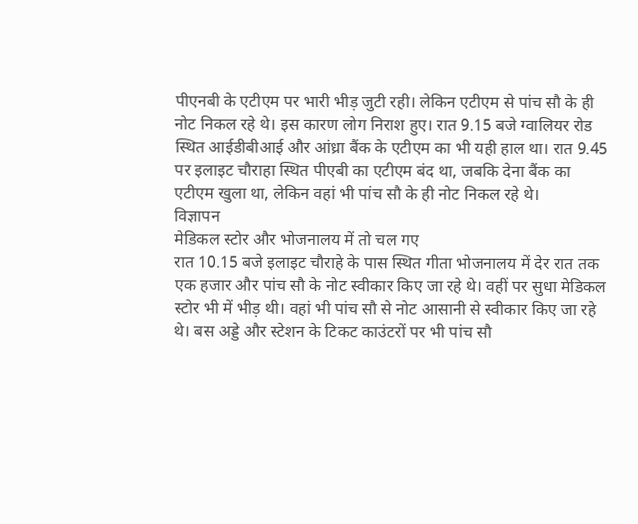पीएनबी के एटीएम पर भारी भीड़ जुटी रही। लेकिन एटीएम से पांच सौ के ही नोट निकल रहे थे। इस कारण लोग निराश हुए। रात 9.15 बजे ग्वालियर रोड स्थित आईडीबीआई और आंध्रा बैंक के एटीएम का भी यही हाल था। रात 9.45 पर इलाइट चौराहा स्थित पीएबी का एटीएम बंद था, जबकि देना बैंक का एटीएम खुला था, लेकिन वहां भी पांच सौ के ही नोट निकल रहे थे।
विज्ञापन
मेडिकल स्टोर और भोजनालय में तो चल गए
रात 10.15 बजे इलाइट चौराहे के पास स्थित गीता भोजनालय में देर रात तक एक हजार और पांच सौ के नोट स्वीकार किए जा रहे थे। वहीं पर सुधा मेडिकल स्टोर भी में भीड़ थी। वहां भी पांच सौ से नोट आसानी से स्वीकार किए जा रहे थे। बस अड्डे और स्टेशन के टिकट काउंटरों पर भी पांच सौ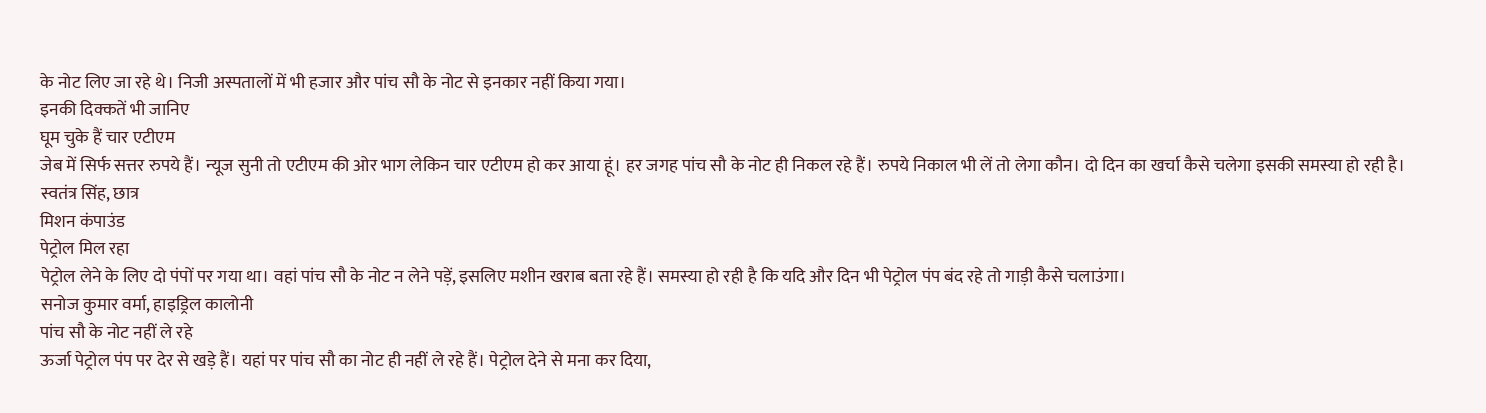के नोट लिए जा रहे थे। निजी अस्पतालों में भी हजार और पांच सौ के नोट से इनकार नहीं किया गया।
इनकी दिक्कतें भी जानिए
घूम चुके हैं चार एटीएम
जेब में सिर्फ सत्तर रुपये हैं। न्यूज सुनी तो एटीएम की ओर भाग लेकिन चार एटीएम हो कर आया हूं। हर जगह पांच सौ के नोट ही निकल रहे हैं। रुपये निकाल भी लें तो लेगा कौन। दो दिन का खर्चा कैसे चलेगा इसकी समस्या हो रही है।
स्वतंत्र सिंह, छात्र
मिशन कंपाउंड
पेट्रोल मिल रहा
पेट्रोल लेने के लिए दो पंपों पर गया था। वहां पांच सौ के नोट न लेने पड़ें, इसलिए मशीन खराब बता रहे हैं। समस्या हो रही है कि यदि और दिन भी पेट्रोल पंप बंद रहे तो गाड़ी कैसे चलाउंगा।
सनोज कुमार वर्मा, हाइड्रिल कालोनी
पांच सौ के नोट नहीं ले रहे
ऊर्जा पेट्रोल पंप पर देर से खड़े हैं। यहां पर पांच सौ का नोट ही नहीं ले रहे हैं। पेट्रोल देने से मना कर दिया,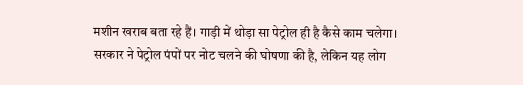मशीन खराब बता रहे हैं। गाड़ी में थोड़ा सा पेट्रोल ही है कैसे काम चलेगा। सरकार ने पेट्रोल पंपों पर नोट चलने की घोषणा की है, लेकिन यह लोग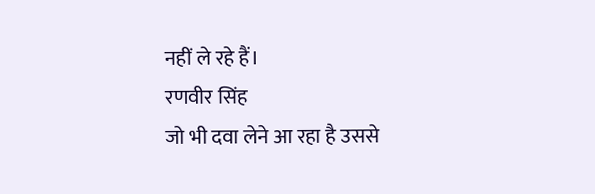नहीं ले रहे हैं।
रणवीर सिंह
जो भी दवा लेने आ रहा है उससे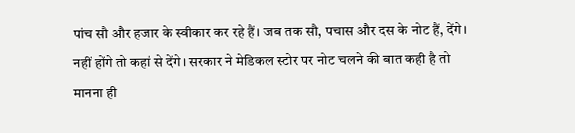पांच सौ और हजार के स्वीकार कर रहे हैं। जब तक सौ, पचास और दस के नोट हैं, देंगे। नहीं होंगे तो कहां से देंगे। सरकार ने मेडिकल स्टोर पर नोट चलने की बात कही है तो मानना ही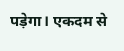पड़ेगा। एकदम से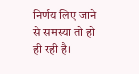निर्णय लिए जाने से समस्या तो हो ही रही है।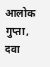आलोक गुप्ता, दवा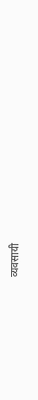व्यवसायी